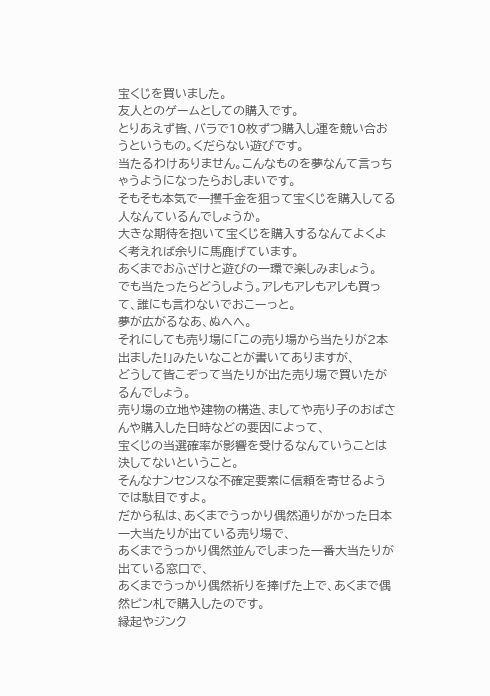宝くじを買いました。
友人とのゲームとしての購入です。
とりあえず皆、バラで10枚ずつ購入し運を競い合おうというもの。くだらない遊びです。
当たるわけありません。こんなものを夢なんて言っちゃうようになったらおしまいです。
そもそも本気で一攫千金を狙って宝くじを購入してる人なんているんでしょうか。
大きな期待を抱いて宝くじを購入するなんてよくよく考えれば余りに馬鹿げています。
あくまでおふざけと遊びの一環で楽しみましょう。
でも当たったらどうしよう。アレもアレもアレも買って、誰にも言わないでおこーっと。
夢が広がるなあ、ぬへへ。
それにしても売り場に「この売り場から当たりが2本出ました!」みたいなことが書いてありますが、
どうして皆こぞって当たりが出た売り場で買いたがるんでしょう。
売り場の立地や建物の構造、ましてや売り子のおばさんや購入した日時などの要因によって、
宝くじの当選確率が影響を受けるなんていうことは決してないということ。
そんなナンセンスな不確定要素に信頼を寄せるようでは駄目ですよ。
だから私は、あくまでうっかり偶然通りがかった日本一大当たりが出ている売り場で、
あくまでうっかり偶然並んでしまった一番大当たりが出ている窓口で、
あくまでうっかり偶然祈りを捧げた上で、あくまで偶然ピン札で購入したのです。
縁起やジンク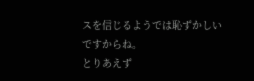スを信じるようでは恥ずかしいですからね。
とりあえず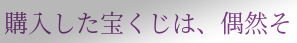購入した宝くじは、偶然そ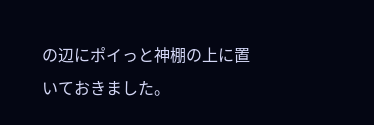の辺にポイっと神棚の上に置いておきました。